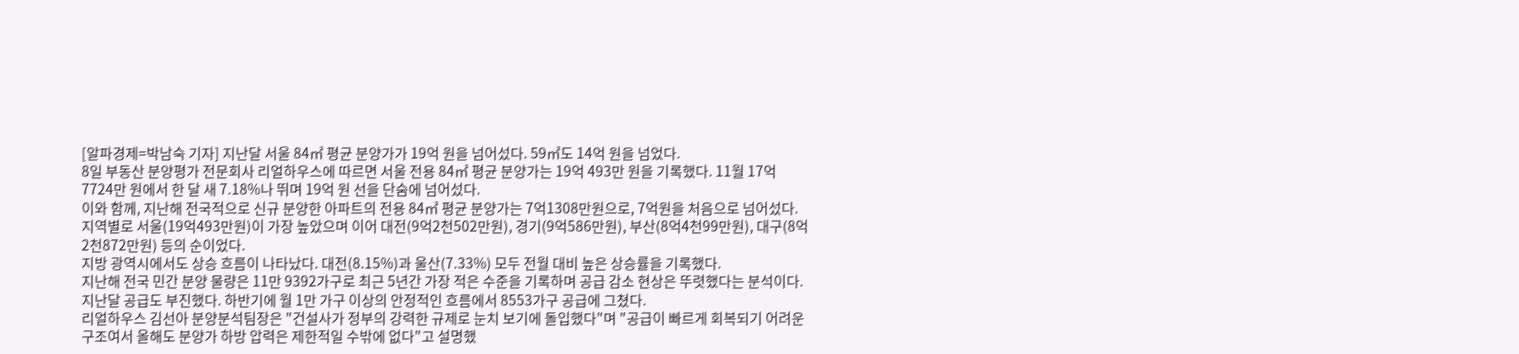[알파경제=박남숙 기자] 지난달 서울 84㎡ 평균 분양가가 19억 원을 넘어섰다. 59㎡도 14억 원을 넘었다.
8일 부동산 분양평가 전문회사 리얼하우스에 따르면 서울 전용 84㎡ 평균 분양가는 19억 493만 원을 기록했다. 11월 17억 7724만 원에서 한 달 새 7.18%나 뛰며 19억 원 선을 단숨에 넘어섰다.
이와 함께, 지난해 전국적으로 신규 분양한 아파트의 전용 84㎡ 평균 분양가는 7억1308만원으로, 7억원을 처음으로 넘어섰다.
지역별로 서울(19억493만원)이 가장 높았으며 이어 대전(9억2천502만원), 경기(9억586만원), 부산(8억4천99만원), 대구(8억2천872만원) 등의 순이었다.
지방 광역시에서도 상승 흐름이 나타났다. 대전(8.15%)과 울산(7.33%) 모두 전월 대비 높은 상승률을 기록했다.
지난해 전국 민간 분양 물량은 11만 9392가구로 최근 5년간 가장 적은 수준을 기록하며 공급 감소 현상은 뚜렷했다는 분석이다.
지난달 공급도 부진했다. 하반기에 월 1만 가구 이상의 안정적인 흐름에서 8553가구 공급에 그쳤다.
리얼하우스 김선아 분양분석팀장은 "건설사가 정부의 강력한 규제로 눈치 보기에 돌입했다"며 "공급이 빠르게 회복되기 어려운 구조여서 올해도 분양가 하방 압력은 제한적일 수밖에 없다"고 설명했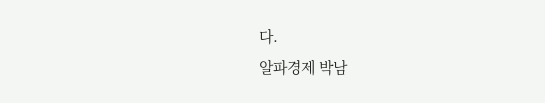다.
알파경제 박남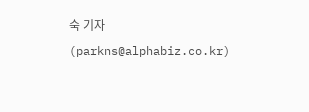숙 기자(parkns@alphabiz.co.kr)